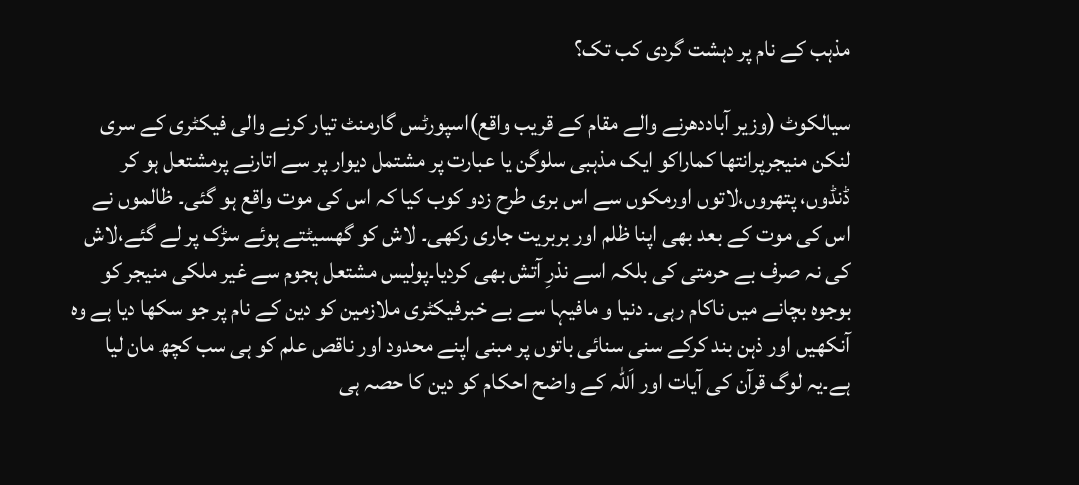مذہب کے نام پر دہشت گردی کب تک؟

سیالکوٹ (وزیر آباددھرنے والے مقام کے قریب واقع)اسپورٹس گارمنٹ تیار کرنے والی فیکٹری کے سری لنکن منیجرپرانتھا کماراکو ایک مذہبی سلوگن یا عبارت پر مشتمل دیوار پر سے اتارنے پرمشتعل ہو کر ڈنڈوں، پتھروں،لاتوں اورمکوں سے اس بری طرح زدو کوب کیا کہ اس کی موت واقع ہو گئی۔ ظالموں نے اس کی موت کے بعد بھی اپنا ظلم اور بربریت جاری رکھی۔ لاش کو گھسیٹتے ہوئے سڑک پر لے گئے،لاش کی نہ صرف بے حرمتی کی بلکہ اسے نذرِ آتش بھی کردیا۔پولیس مشتعل ہجوم سے غیر ملکی منیجر کو بوجوہ بچانے میں ناکام رہی۔ دنیا و مافیہا سے بے خبرفیکٹری ملازمین کو دین کے نام پر جو سکھا دیا ہے وہ آنکھیں اور ذہن بند کرکے سنی سنائی باتوں پر مبنی اپنے محدود اور ناقص علم کو ہی سب کچھ مان لیا ہے۔یہ لوگ قرآن کی آیات اور اَللہ کے واضح احکام کو دین کا حصہ ہی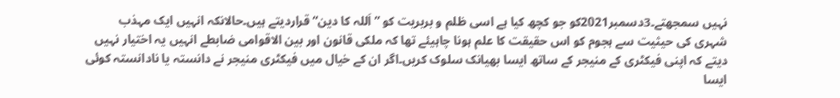نہیں سمجھتے۔3دسمبر2021کو جو کچھ کیا ہے اسی ظلم و بربریت کو ”اَللہ کا دین“قراردیتے ہیں۔حالانکہ انہیں ایک مہذب شہری کی حیثیت سے ہجوم کو اس حقیقت کا علم ہونا چاہیئے تھا کہ ملکی قانون اور بین الاقوامی ضابطے انہیں یہ اختیار نہیں دیتے کہ اپنی فیکٹری کے منیجر کے ساتھ ایسا بھیانک سلوک کریں۔اگر ان کے خیال میں فیکٹری منیجر نے دانستہ یا نادانستہ کوئی ایسا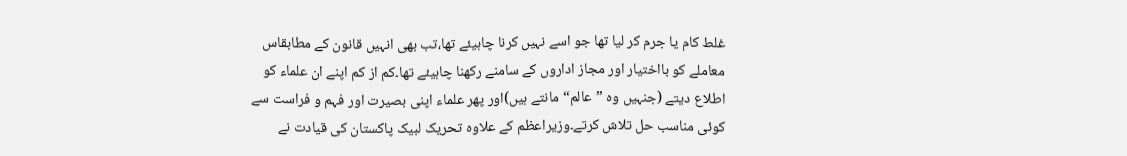غلط کام یا جرم کر لیا تھا جو اسے نہیں کرنا چاہیئے تھا،تب بھی انہیں قانون کے مطابقاس معاملے کو بااختیار اور مجاز اداروں کے سامنے رکھنا چاہیئے تھا۔کم از کم اپنے ان علماء کو اطلاع دیتے (جنہیں وہ ”عالم“ مانتے ہیں)اور پھر علماء اپنی بصیرت اور فہم و فراست سے کوئی مناسب حل تلاش کرتے۔وزیراعظم کے علاوہ تحریک لبیک پاکستان کی قیادت نے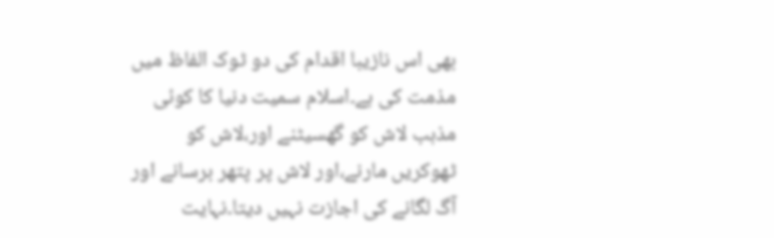بھی اس نازیبا اقدام کی دو ٹوک الفاظ میں مذمت کی ہے۔اسلام سمیت دنیا کا کوئی مذہب لاش کو گھسیٹنے اور،لاش کو ٹھوکریں مارنے،اور لاش پر پتھر برسانے اور آگ لگانے کی اجازت نہیں دیتا۔نہایت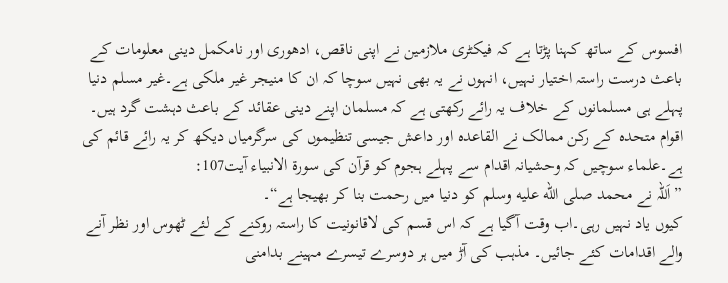افسوس کے ساتھ کہنا پڑتا ہے کہ فیکٹری ملازمین نے اپنی ناقص، ادھوری اور نامکمل دینی معلومات کے باعث درست راستہ اختیار نہیں، انہوں نے یہ بھی نہیں سوچا کہ ان کا منیجر غیر ملکی ہے۔غیر مسلم دنیا پہلے ہی مسلمانوں کے خلاف یہ رائے رکھتی ہے کہ مسلمان اپنے دینی عقائد کے باعث دہشت گرد ہیں۔ اقوام متحدہ کے رکن ممالک نے القاعدہ اور داعش جیسی تنظیموں کی سرگرمیاں دیکھ کر یہ رائے قائم کی ہے۔علماء سوچیں کہ وحشیانہ اقدام سے پہلے ہجوم کو قرآن کی سورۃ الانبیاء آیت107:
”اَللہ نے محمد صلى الله عليه وسلم کو دنیا میں رحمت بنا کر بھیجا ہے“۔
کیوں یاد نہیں رہی۔اب وقت آگیا ہے کہ اس قسم کی لاقانونیت کا راستہ روکنے کے لئے ٹھوس اور نظر آنے والے اقدامات کئے جائیں۔ مذہب کی آڑ میں ہر دوسرے تیسرے مہینے بدامنی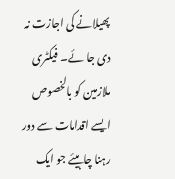پھیلانے کی اجازت نہ دی جا ئے۔ فیکٹری ملازمین کو بالخصوص ایسے اقدامات سے دور رہنا چاہیئے جو ایک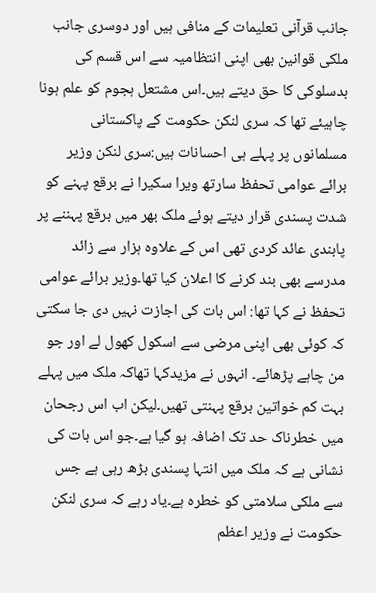جانب قرآنی تعلیمات کے منافی ہیں اور دوسری جانب ملکی قوانین بھی اپنی انتظامیہ سے اس قسم کی بدسلوکی کا حق دیتے ہیں۔اس مشتعل ہجوم کو علم ہونا چاہیئے تھا کہ سری لنکن حکومت کے پاکستانی مسلمانوں پر پہلے ہی احسانات ہیں:سری لنکن وزیر برائے عوامی تحفظ سارتھ ویرا سکیرا نے برقع پہنے کو شدت پسندی قرار دیتے ہوئے ملک بھر میں برقع پہننے پر پابندی عائد کردی تھی اس کے علاوہ ہزار سے زائد مدرسے بھی بند کرنے کا اعلان کیا تھا۔وزیر برائے عوامی تحفظ نے کہا تھا: اس بات کی اجازت نہیں دی جا سکتی کہ کوئی بھی اپنی مرضی سے اسکول کھول لے اور جو من چاہے پڑھائے۔ انہوں نے مزیدکہا تھاکہ ملک میں پہلے بہت کم خواتین برقع پہنتی تھیں۔لیکن اب اس رجحان میں خطرناک حد تک اضافہ ہو گیا ہے۔جو اس بات کی نشانی ہے کہ ملک میں انتہا پسندی بڑھ رہی ہے جس سے ملکی سلامتی کو خطرہ ہے۔یاد رہے کہ سری لنکن حکومت نے وزیر اعظم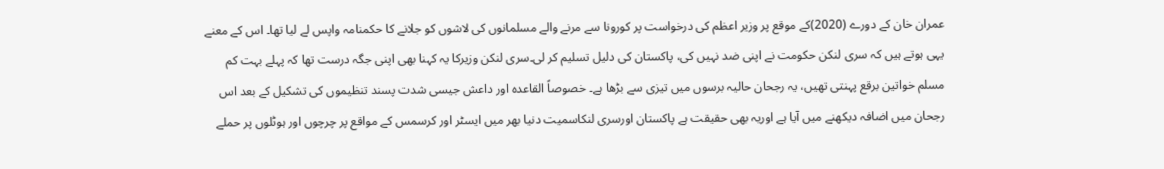عمران خان کے دورے (2020)کے موقع پر وزیر اعظم کی درخواست پر کورونا سے مرنے والے مسلمانوں کی لاشوں کو جلانے کا حکمنامہ واپس لے لیا تھا۔ اس کے معنے یہی ہوتے ہیں کہ سری لنکن حکومت نے اپنی ضد نہیں کی، پاکستان کی دلیل تسلیم کر لی۔سری لنکن وزیرکا یہ کہنا بھی اپنی جگہ درست تھا کہ پہلے بہت کم مسلم خواتین برقع پہنتی تھیں، یہ رجحان حالیہ برسوں میں تیزی سے بڑھا ہے۔ خصوصاً القاعدہ اور داعش جیسی شدت پسند تنظیموں کی تشکیل کے بعد اس رجحان میں اضافہ دیکھنے میں آیا ہے اوریہ بھی حقیقت ہے پاکستان اورسری لنکاسمیت دنیا بھر میں ایسٹر اور کرسمس کے مواقع پر چرچوں اور ہوٹلوں پر حملے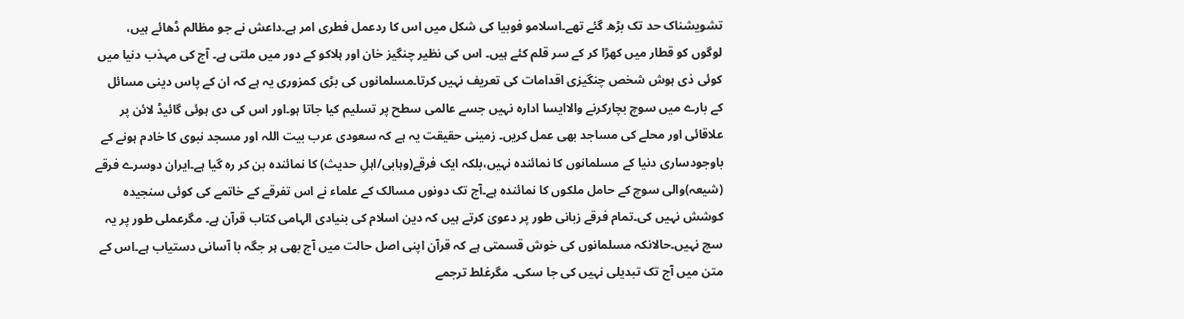تشویشناک حد تک بڑھ گئے تھے۔اسلامو فوبیا کی شکل میں اس کا ردعمل فطری امر ہے۔داعش نے جو مظالم ڈھائے ہیں، لوگوں کو قطار میں کھڑا کر کے سر قلم کئے ہیں۔ اس کی نظیر چنگیز خان اور ہلاکو کے دور میں ملتی ہے۔ آج کی مہذب دنیا میں کوئی ذی ہوش شخص چنگیزی اقدامات کی تعریف نہیں کرتا۔مسلمانوں کی بڑی کمزوری یہ ہے کہ ان کے پاس دینی مسائل کے بارے میں سوچ بچارکرنے والاایسا ادارہ نہیں جسے عالمی سطح پر تسلیم کیا جاتا ہو۔اور اس کی دی ہوئی گائیڈ لائن پر علاقائی اور محلے کی مساجد بھی عمل کریں۔ زمینی حقیقت یہ ہے کہ سعودی عرب بیت اللہ اور مسجد نبوی کا خادم ہونے کے باوجودساری دنیا کے مسلمانوں کا نمائندہ نہیں،بلکہ ایک فرقے(وہابی/اہلِ حدیث) کا نمائندہ بن کر رہ گیا ہے۔ایران دوسرے فرقے (شیعہ)والی سوچ کے حامل ملکوں کا نمائندہ ہے۔آج تک دونوں مسالک کے علماء نے اس تفرقے کے خاتمے کی کوئی سنجیدہ کوشش نہیں کی۔تمام فرقے زبانی طور پر دعویٰ کرتے ہیں کہ دین اسلام کی بنیادی الہامی کتاب قرآن ہے۔ مگرعملی طور پر یہ سچ نہیں۔حالانکہ مسلمانوں کی خوش قسمتی ہے کہ قرآن اپنی اصل حالت میں آج بھی ہر جگہ با آسانی دستیاب ہے۔اس کے متن میں آج تک تبدیلی نہیں کی جا سکی۔ مگرغلط ترجمے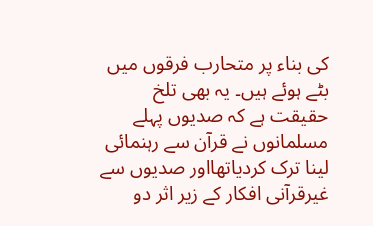کی بناء پر متحارب فرقوں میں بٹے ہوئے ہیں۔ یہ بھی تلخ حقیقت ہے کہ صدیوں پہلے مسلمانوں نے قرآن سے رہنمائی لینا ترک کردیاتھااور صدیوں سے غیرقرآنی افکار کے زیر اثر دو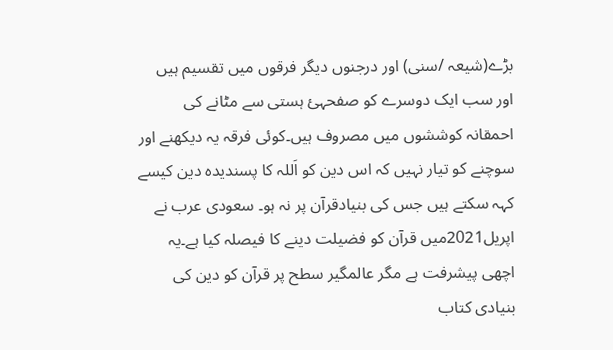بڑے(شیعہ /سنی) اور درجنوں دیگر فرقوں میں تقسیم ہیں اور سب ایک دوسرے کو صفحہئ ہستی سے مٹانے کی احمقانہ کوششوں میں مصروف ہیں۔کوئی فرقہ یہ دیکھنے اور سوچنے کو تیار نہیں کہ اس دین کو اَللہ کا پسندیدہ دین کیسے کہہ سکتے ہیں جس کی بنیادقرآن پر نہ ہو۔ سعودی عرب نے اپریل2021میں قرآن کو فضیلت دینے کا فیصلہ کیا ہے۔یہ اچھی پیشرفت ہے مگر عالمگیر سطح پر قرآن کو دین کی بنیادی کتاب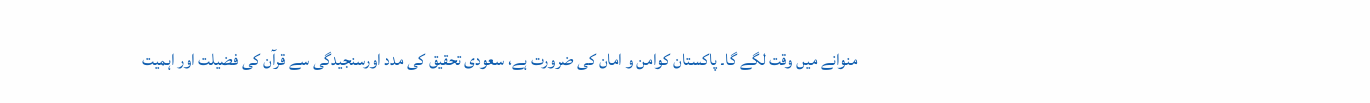منوانے میں وقت لگے گا۔ پاکستان کوامن و امان کی ضرورت ہے، سعودی تحقیق کی مدد اورسنجیدگی سے قرآن کی فضیلت اور اہمیت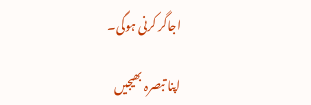اجاگر کرنی ہوگی۔

اپنا تبصرہ بھیجیں